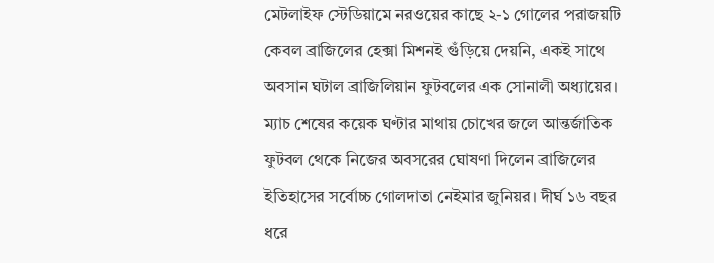মেটলাইফ স্টেডিয়ামে নরওয়ের কাছে ২-১ গোলের পরাজয়টি কেবল ব্রাজিলের হেক্সা মিশনই গুঁড়িয়ে দেয়নি, একই সাথে অবসান ঘটাল ব্রাজিলিয়ান ফুটবলের এক সোনালী অধ্যায়ের। ম্যাচ শেষের কয়েক ঘণ্টার মাথায় চোখের জলে আন্তর্জাতিক ফুটবল থেকে নিজের অবসরের ঘোষণা দিলেন ব্রাজিলের ইতিহাসের সর্বোচ্চ গোলদাতা নেইমার জুনিয়র। দীর্ঘ ১৬ বছর ধরে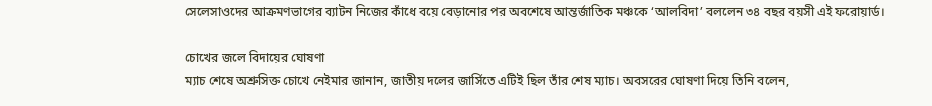সেলেসাওদের আক্রমণভাগের ব্যাটন নিজের কাঁধে বয়ে বেড়ানোর পর অবশেষে আন্তর্জাতিক মঞ্চকে ‘আলবিদা’ বললেন ৩৪ বছর বয়সী এই ফরোয়ার্ড।

চোখের জলে বিদায়ের ঘোষণা
ম্যাচ শেষে অশ্রুসিক্ত চোখে নেইমার জানান, জাতীয় দলের জার্সিতে এটিই ছিল তাঁর শেষ ম্যাচ। অবসরের ঘোষণা দিয়ে তিনি বলেন,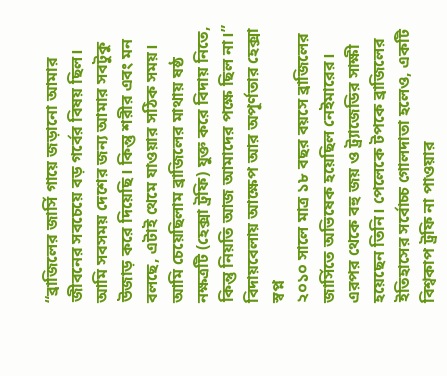“ব্রাজিলের জার্সি গায়ে জড়ানো আমার জীবনের সবচেয়ে বড় গর্বের বিষয় ছিল। আমি সবসময় দেশের জন্য আমার সবটুকু উজাড় করে দিয়েছি। কিন্তু শরীর এবং মন বলছে, এটাই থেমে যাওয়ার সঠিক সময়। আমি চেয়েছিলাম ব্রাজিলের মাথায় ষষ্ঠ নক্ষত্রটি (হেক্সা ট্রফি) যুক্ত করে বিদায় নিতে, কিন্তু নিয়তি আজ আমাদের পক্ষে ছিল না।”
বিদায়বেলায় আক্ষেপ আর অপূর্ণতার হেক্সা স্বপ্ন
২০১০ সালে মাত্র ১৮ বছর বয়সে ব্রাজিলের জার্সিতে অভিষেক হয়েছিল নেইমারের। এরপর থেকে বহু জয় ও ট্র্যাজেডির সাক্ষী হয়েছেন তিনি। পেলেকে টপকে ব্রাজিলের ইতিহাসের সর্বোচ্চ গোলদাতা হলেও, একটি বিশ্বকাপ ট্রফি না পাওয়ার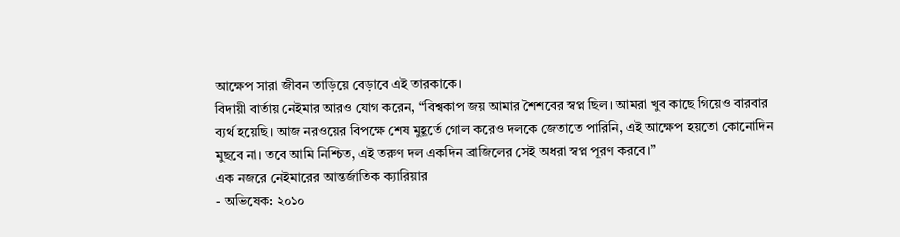আক্ষেপ সারা জীবন তাড়িয়ে বেড়াবে এই তারকাকে।
বিদায়ী বার্তায় নেইমার আরও যোগ করেন, “বিশ্বকাপ জয় আমার শৈশবের স্বপ্ন ছিল। আমরা খুব কাছে গিয়েও বারবার ব্যর্থ হয়েছি। আজ নরওয়ের বিপক্ষে শেষ মুহূর্তে গোল করেও দলকে জেতাতে পারিনি, এই আক্ষেপ হয়তো কোনোদিন মুছবে না। তবে আমি নিশ্চিত, এই তরুণ দল একদিন ব্রাজিলের সেই অধরা স্বপ্ন পূরণ করবে।”
এক নজরে নেইমারের আন্তর্জাতিক ক্যারিয়ার
- অভিষেক: ২০১০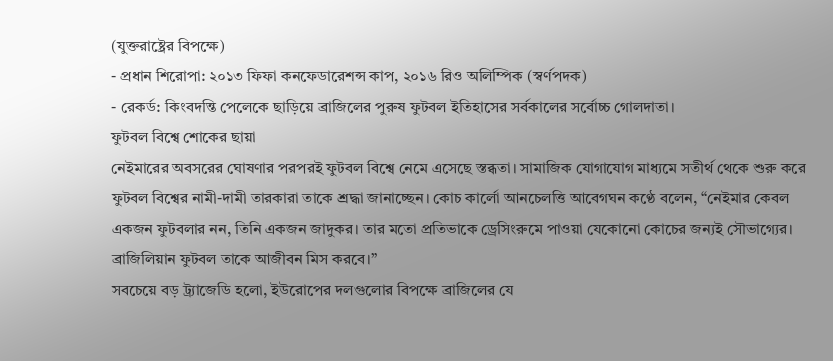(যুক্তরাষ্ট্রের বিপক্ষে)
- প্রধান শিরোপা: ২০১৩ ফিফা কনফেডারেশন্স কাপ, ২০১৬ রিও অলিম্পিক (স্বর্ণপদক)
- রেকর্ড: কিংবদন্তি পেলেকে ছাড়িয়ে ব্রাজিলের পুরুষ ফুটবল ইতিহাসের সর্বকালের সর্বোচ্চ গোলদাতা।
ফুটবল বিশ্বে শোকের ছায়া
নেইমারের অবসরের ঘোষণার পরপরই ফুটবল বিশ্বে নেমে এসেছে স্তব্ধতা। সামাজিক যোগাযোগ মাধ্যমে সতীর্থ থেকে শুরু করে ফুটবল বিশ্বের নামী-দামী তারকারা তাকে শ্রদ্ধা জানাচ্ছেন। কোচ কার্লো আনচেলত্তি আবেগঘন কণ্ঠে বলেন, “নেইমার কেবল একজন ফুটবলার নন, তিনি একজন জাদুকর। তার মতো প্রতিভাকে ড্রেসিংরুমে পাওয়া যেকোনো কোচের জন্যই সৌভাগ্যের। ব্রাজিলিয়ান ফুটবল তাকে আজীবন মিস করবে।”
সবচেয়ে বড় ট্র্যাজেডি হলো, ইউরোপের দলগুলোর বিপক্ষে ব্রাজিলের যে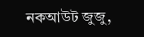নকআউট জুজু,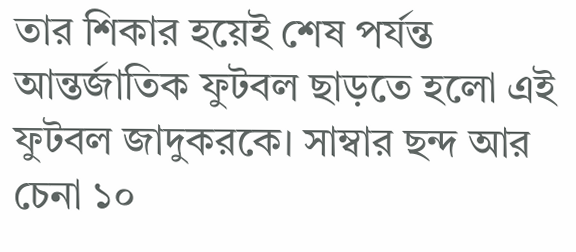তার শিকার হয়েই শেষ পর্যন্ত আন্তর্জাতিক ফুটবল ছাড়তে হলো এই ফুটবল জাদুকরকে। সাম্বার ছন্দ আর চেনা ১০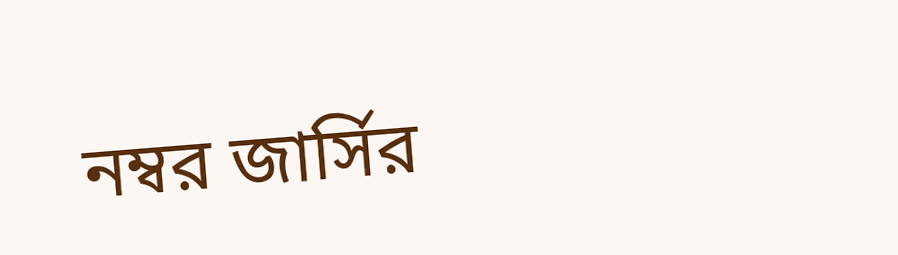নম্বর জার্সির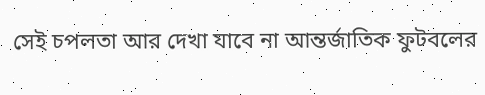সেই চপলতা আর দেখা যাবে না আন্তর্জাতিক ফুটবলের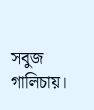সবুজ গালিচায়।